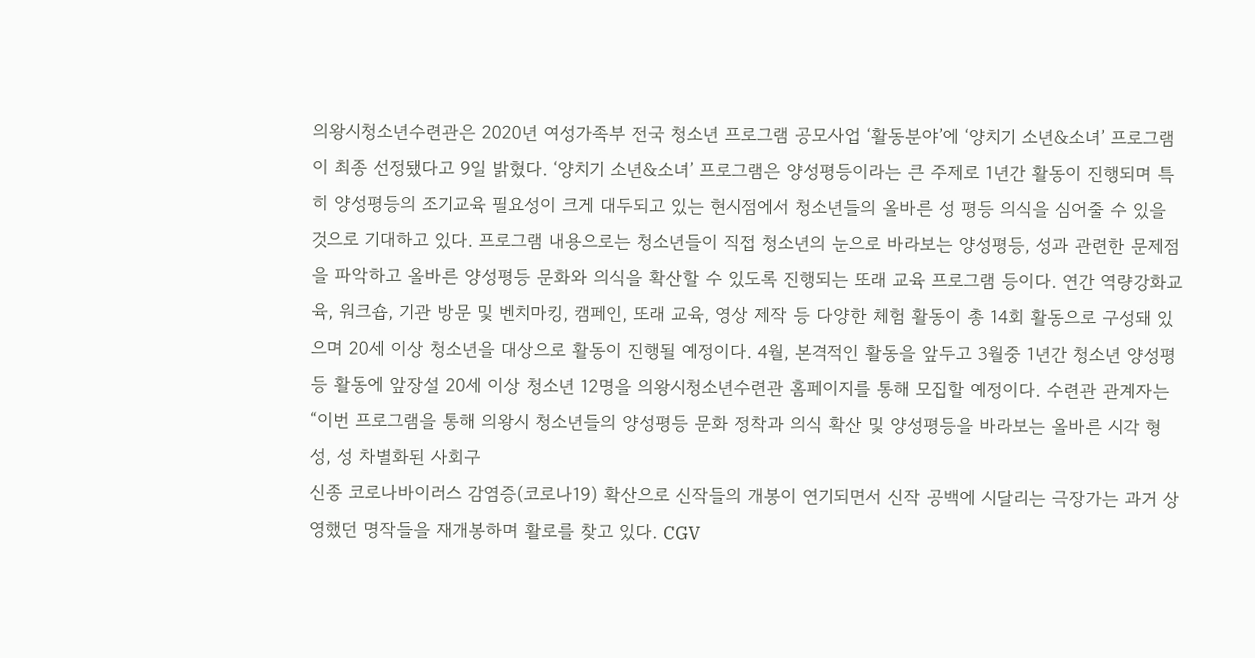의왕시청소년수련관은 2020년 여성가족부 전국 청소년 프로그램 공모사업 ‘활동분야’에 ‘양치기 소년&소녀’ 프로그램이 최종 선정됐다고 9일 밝혔다. ‘양치기 소년&소녀’ 프로그램은 양성평등이라는 큰 주제로 1년간 활동이 진행되며 특히 양성평등의 조기교육 필요성이 크게 대두되고 있는 현시점에서 청소년들의 올바른 성 평등 의식을 심어줄 수 있을 것으로 기대하고 있다. 프로그램 내용으로는 청소년들이 직접 청소년의 눈으로 바라보는 양성평등, 성과 관련한 문제점을 파악하고 올바른 양성평등 문화와 의식을 확산할 수 있도록 진행되는 또래 교육 프로그램 등이다. 연간 역량강화교육, 워크숍, 기관 방문 및 벤치마킹, 캠페인, 또래 교육, 영상 제작 등 다양한 체험 활동이 총 14회 활동으로 구성돼 있으며 20세 이상 청소년을 대상으로 활동이 진행될 예정이다. 4월, 본격적인 활동을 앞두고 3월중 1년간 청소년 양성평등 활동에 앞장설 20세 이상 청소년 12명을 의왕시청소년수련관 홈페이지를 통해 모집할 예정이다. 수련관 관계자는 “이번 프로그램을 통해 의왕시 청소년들의 양성평등 문화 정착과 의식 확산 및 양성평등을 바라보는 올바른 시각 형성, 성 차별화된 사회구
신종 코로나바이러스 감염증(코로나19) 확산으로 신작들의 개봉이 연기되면서 신작 공백에 시달리는 극장가는 과거 상영했던 명작들을 재개봉하며 활로를 찾고 있다. CGV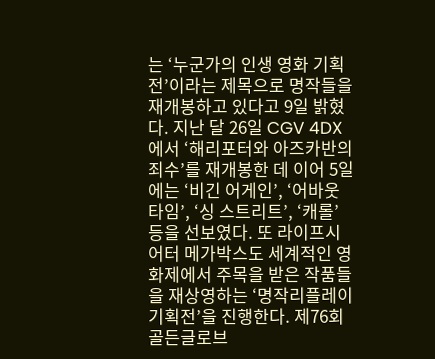는 ‘누군가의 인생 영화 기획전’이라는 제목으로 명작들을 재개봉하고 있다고 9일 밝혔다. 지난 달 26일 CGV 4DX에서 ‘해리포터와 아즈카반의 죄수’를 재개봉한 데 이어 5일에는 ‘비긴 어게인’, ‘어바웃 타임’, ‘싱 스트리트’, ‘캐롤’ 등을 선보였다. 또 라이프시어터 메가박스도 세계적인 영화제에서 주목을 받은 작품들을 재상영하는 ‘명작리플레이 기획전’을 진행한다. 제76회 골든글로브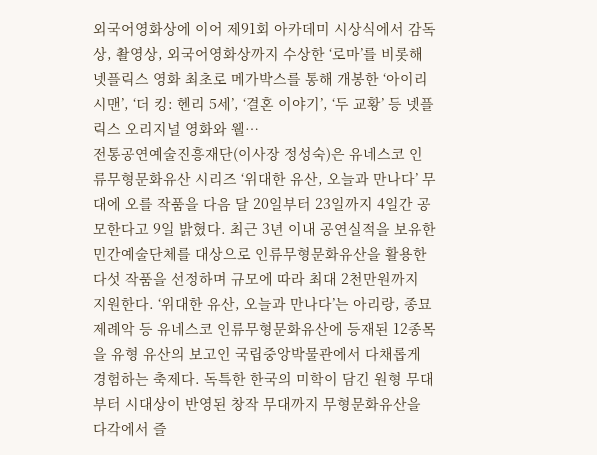외국어영화상에 이어 제91회 아카데미 시상식에서 감독상, 촬영상, 외국어영화상까지 수상한 ‘로마’를 비롯해 넷플릭스 영화 최초로 메가박스를 통해 개봉한 ‘아이리시맨’, ‘더 킹: 헨리 5세’, ‘결혼 이야기’, ‘두 교황’ 등 넷플릭스 오리지널 영화와 웰…
전통공연예술진흥재단(이사장 정성숙)은 유네스코 인류무형문화유산 시리즈 ‘위대한 유산, 오늘과 만나다’ 무대에 오를 작품을 다음 달 20일부터 23일까지 4일간 공모한다고 9일 밝혔다. 최근 3년 이내 공연실적을 보유한 민간예술단체를 대상으로 인류무형문화유산을 활용한 다섯 작품을 선정하며 규모에 따라 최대 2천만원까지 지원한다. ‘위대한 유산, 오늘과 만나다’는 아리랑, 종묘제례악 등 유네스코 인류무형문화유산에 등재된 12종목을 유형 유산의 보고인 국립중앙박물관에서 다채롭게 경험하는 축제다. 독특한 한국의 미학이 담긴 원형 무대부터 시대상이 반영된 창작 무대까지 무형문화유산을 다각에서 즐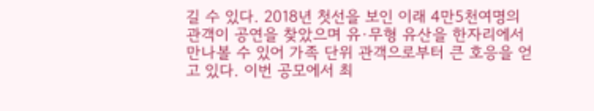길 수 있다. 2018년 첫선을 보인 이래 4만5천여명의 관객이 공연을 찾았으며 유·무형 유산을 한자리에서 만나볼 수 있어 가족 단위 관객으로부터 큰 호응을 얻고 있다. 이번 공모에서 최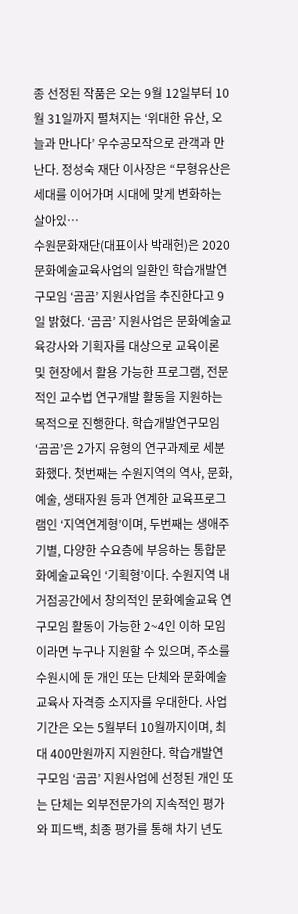종 선정된 작품은 오는 9월 12일부터 10월 31일까지 펼쳐지는 ‘위대한 유산, 오늘과 만나다’ 우수공모작으로 관객과 만난다. 정성숙 재단 이사장은 “무형유산은 세대를 이어가며 시대에 맞게 변화하는 살아있…
수원문화재단(대표이사 박래헌)은 2020 문화예술교육사업의 일환인 학습개발연구모임 ‘곰곰’ 지원사업을 추진한다고 9일 밝혔다. ‘곰곰’ 지원사업은 문화예술교육강사와 기획자를 대상으로 교육이론 및 현장에서 활용 가능한 프로그램, 전문적인 교수법 연구개발 활동을 지원하는 목적으로 진행한다. 학습개발연구모임 ‘곰곰’은 2가지 유형의 연구과제로 세분화했다. 첫번째는 수원지역의 역사, 문화, 예술, 생태자원 등과 연계한 교육프로그램인 ‘지역연계형’이며, 두번째는 생애주기별, 다양한 수요층에 부응하는 통합문화예술교육인 ‘기획형’이다. 수원지역 내 거점공간에서 창의적인 문화예술교육 연구모임 활동이 가능한 2~4인 이하 모임이라면 누구나 지원할 수 있으며, 주소를 수원시에 둔 개인 또는 단체와 문화예술교육사 자격증 소지자를 우대한다. 사업 기간은 오는 5월부터 10월까지이며, 최대 400만원까지 지원한다. 학습개발연구모임 ‘곰곰’ 지원사업에 선정된 개인 또는 단체는 외부전문가의 지속적인 평가와 피드백, 최종 평가를 통해 차기 년도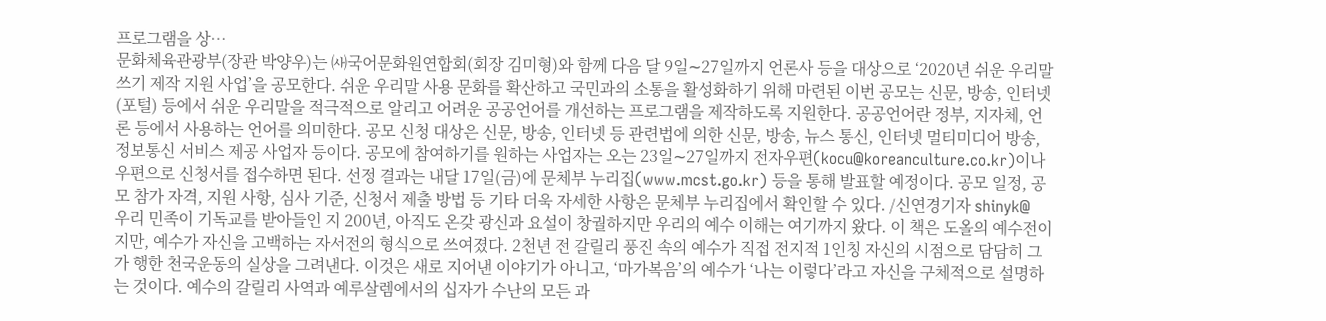프로그램을 상…
문화체육관광부(장관 박양우)는 ㈔국어문화원연합회(회장 김미형)와 함께 다음 달 9일∼27일까지 언론사 등을 대상으로 ‘2020년 쉬운 우리말 쓰기 제작 지원 사업’을 공모한다. 쉬운 우리말 사용 문화를 확산하고 국민과의 소통을 활성화하기 위해 마련된 이번 공모는 신문, 방송, 인터넷(포털) 등에서 쉬운 우리말을 적극적으로 알리고 어려운 공공언어를 개선하는 프로그램을 제작하도록 지원한다. 공공언어란 정부, 지자체, 언론 등에서 사용하는 언어를 의미한다. 공모 신청 대상은 신문, 방송, 인터넷 등 관련법에 의한 신문, 방송, 뉴스 통신, 인터넷 멀티미디어 방송, 정보통신 서비스 제공 사업자 등이다. 공모에 참여하기를 원하는 사업자는 오는 23일∼27일까지 전자우편(kocu@koreanculture.co.kr)이나 우편으로 신청서를 접수하면 된다. 선정 결과는 내달 17일(금)에 문체부 누리집(www.mcst.go.kr) 등을 통해 발표할 예정이다. 공모 일정, 공모 참가 자격, 지원 사항, 심사 기준, 신청서 제출 방법 등 기타 더욱 자세한 사항은 문체부 누리집에서 확인할 수 있다. /신연경기자 shinyk@
우리 민족이 기독교를 받아들인 지 200년, 아직도 온갖 광신과 요설이 창궐하지만 우리의 예수 이해는 여기까지 왔다. 이 책은 도올의 예수전이지만, 예수가 자신을 고백하는 자서전의 형식으로 쓰여졌다. 2천년 전 갈릴리 풍진 속의 예수가 직접 전지적 1인칭 자신의 시점으로 담담히 그가 행한 천국운동의 실상을 그려낸다. 이것은 새로 지어낸 이야기가 아니고, ‘마가복음’의 예수가 ‘나는 이렇다’라고 자신을 구체적으로 설명하는 것이다. 예수의 갈릴리 사역과 예루살렘에서의 십자가 수난의 모든 과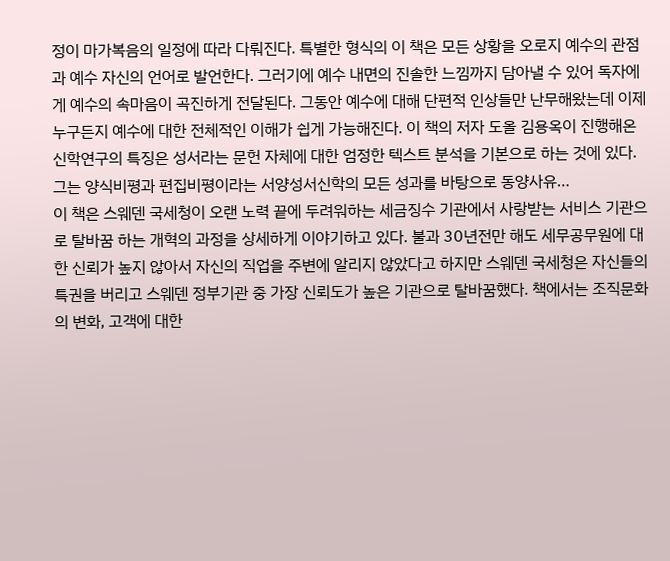정이 마가복음의 일정에 따라 다뤄진다. 특별한 형식의 이 책은 모든 상황을 오로지 예수의 관점과 예수 자신의 언어로 발언한다. 그러기에 예수 내면의 진솔한 느낌까지 담아낼 수 있어 독자에게 예수의 속마음이 곡진하게 전달된다. 그동안 예수에 대해 단편적 인상들만 난무해왔는데 이제 누구든지 예수에 대한 전체적인 이해가 쉽게 가능해진다. 이 책의 저자 도올 김용옥이 진행해온 신학연구의 특징은 성서라는 문헌 자체에 대한 엄정한 텍스트 분석을 기본으로 하는 것에 있다. 그는 양식비평과 편집비평이라는 서양성서신학의 모든 성과를 바탕으로 동양사유…
이 책은 스웨덴 국세청이 오랜 노력 끝에 두려워하는 세금징수 기관에서 사랑받는 서비스 기관으로 탈바꿈 하는 개혁의 과정을 상세하게 이야기하고 있다. 불과 30년전만 해도 세무공무원에 대한 신뢰가 높지 않아서 자신의 직업을 주변에 알리지 않았다고 하지만 스웨덴 국세청은 자신들의 특권을 버리고 스웨덴 정부기관 중 가장 신뢰도가 높은 기관으로 탈바꿈했다. 책에서는 조직문화의 변화, 고객에 대한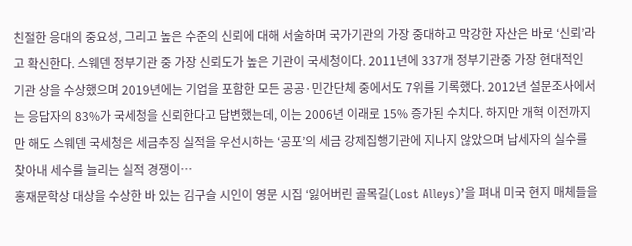친절한 응대의 중요성, 그리고 높은 수준의 신뢰에 대해 서술하며 국가기관의 가장 중대하고 막강한 자산은 바로 ‘신뢰’라고 확신한다. 스웨덴 정부기관 중 가장 신뢰도가 높은 기관이 국세청이다. 2011년에 337개 정부기관중 가장 현대적인 기관 상을 수상했으며 2019년에는 기업을 포함한 모든 공공·민간단체 중에서도 7위를 기록했다. 2012년 설문조사에서는 응답자의 83%가 국세청을 신뢰한다고 답변했는데, 이는 2006년 이래로 15% 증가된 수치다. 하지만 개혁 이전까지만 해도 스웨덴 국세청은 세금추징 실적을 우선시하는 ‘공포’의 세금 강제집행기관에 지나지 않았으며 납세자의 실수를 찾아내 세수를 늘리는 실적 경쟁이…
홍재문학상 대상을 수상한 바 있는 김구슬 시인이 영문 시집 ‘잃어버린 골목길(Lost Alleys)’을 펴내 미국 현지 매체들을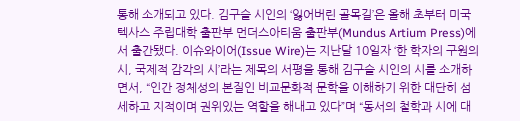통해 소개되고 있다. 김구슬 시인의 ‘잃어버린 골목길’은 올해 초부터 미국 텍사스 주립대학 출판부 먼더스아티움 출판부(Mundus Artium Press)에서 출간됐다. 이슈와이어(Issue Wire)는 지난달 10일자 ‘한 학자의 구원의 시, 국제적 감각의 시’라는 제목의 서평을 통해 김구슬 시인의 시를 소개하면서, “인간 정체성의 본질인 비교문화적 문학을 이해하기 위한 대단히 섬세하고 지적이며 권위있는 역할을 해내고 있다”며 “동서의 철학과 시에 대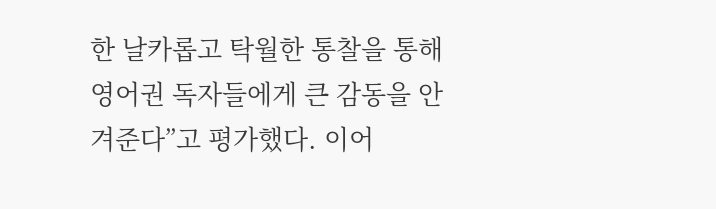한 날카롭고 탁월한 통찰을 통해 영어권 독자들에게 큰 감동을 안겨준다”고 평가했다. 이어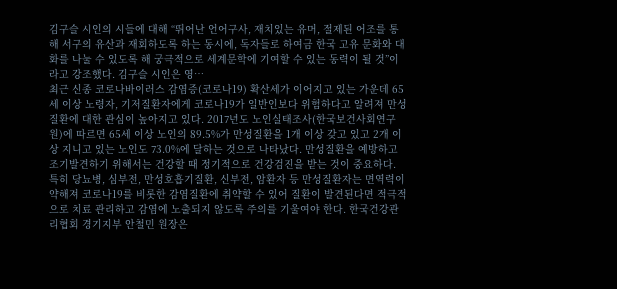김구슬 시인의 시들에 대해 “뛰어난 언어구사, 재치있는 유머, 절제된 어조를 통해 서구의 유산과 재회하도록 하는 동시에, 독자들로 하여금 한국 고유 문화와 대화를 나눌 수 있도록 해 궁극적으로 세계문학에 기여할 수 있는 동력이 될 것”이라고 강조했다. 김구슬 시인은 영…
최근 신종 코로나바이러스 감염증(코로나19) 확산세가 이어지고 있는 가운데 65세 이상 노령자, 기저질환자에게 코로나19가 일반인보다 위험하다고 알려져 만성질환에 대한 관심이 높아지고 있다. 2017년도 노인실태조사(한국보건사회연구원)에 따르면 65세 이상 노인의 89.5%가 만성질환을 1개 이상 갖고 있고 2개 이상 지니고 있는 노인도 73.0%에 달하는 것으로 나타났다. 만성질환을 예방하고 조기발견하기 위해서는 건강할 때 정기적으로 건강검진을 받는 것이 중요하다. 특히 당뇨병, 심부전, 만성호흡기질환, 신부전, 암환자 등 만성질환자는 면역력이 약해져 코로나19를 비롯한 감염질환에 취약할 수 있어 질환이 발견된다면 적극적으로 치료 관리하고 감염에 노출되지 않도록 주의를 기울여야 한다. 한국건강관리협회 경기지부 안철민 원장은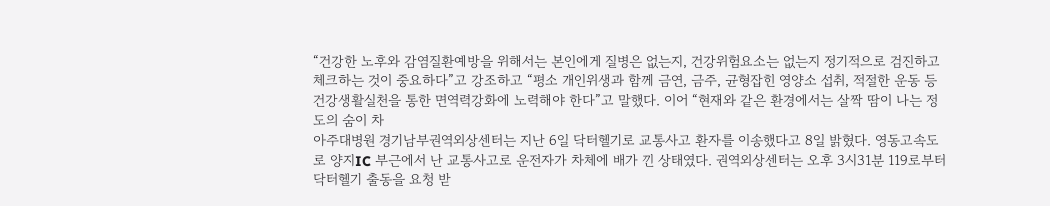“건강한 노후와 감염질환예방을 위해서는 본인에게 질병은 없는지, 건강위험요소는 없는지 정기적으로 검진하고 체크하는 것이 중요하다”고 강조하고 “평소 개인위생과 함께 금연, 금주, 균형잡힌 영양소 섭취, 적절한 운동 등 건강생활실천을 통한 면역력강화에 노력해야 한다”고 말했다. 이어 “현재와 같은 환경에서는 살짝 땀이 나는 정도의 숨이 차
아주대병원 경기남부권역외상센터는 지난 6일 닥터헬기로 교통사고 환자를 이송했다고 8일 밝혔다. 영동고속도로 양지IC 부근에서 난 교통사고로 운전자가 차체에 배가 낀 상태였다. 권역외상센터는 오후 3시31분 119로부터 닥터헬기 출동을 요청 받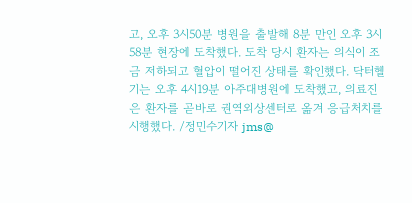고, 오후 3시50분 병원을 출발해 8분 만인 오후 3시58분 현장에 도착했다. 도착 당시 환자는 의식이 조금 저하되고 혈압이 떨어진 상태를 확인했다. 닥터헬기는 오후 4시19분 아주대병원에 도착했고, 의료진은 환자를 곧바로 권역외상센터로 옮겨 응급처치를 시행했다. /정민수기자 jms@